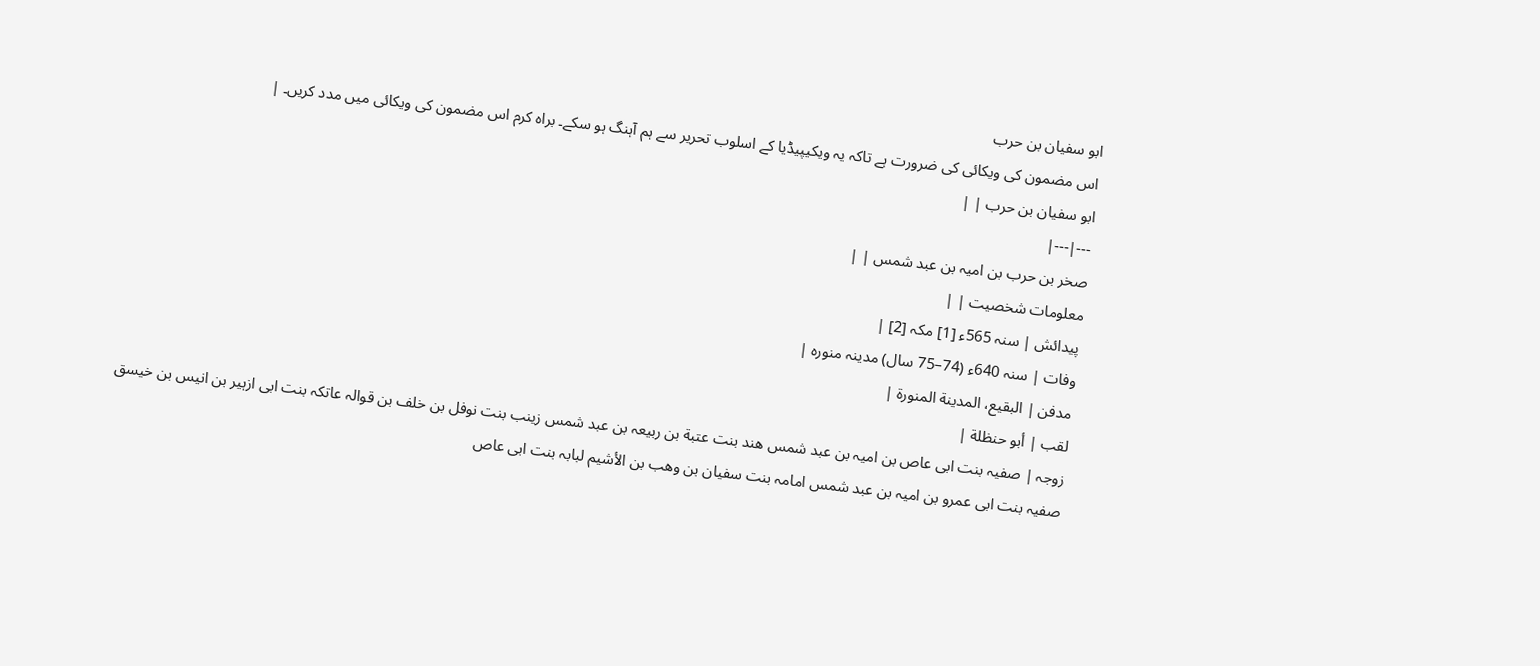ابو سفیان بن حرب
اس مضمون کی ویکائی کی ضرورت ہے تاکہ یہ ویکیپیڈیا کے اسلوب تحریر سے ہم آہنگ ہو سکے۔ براہ کرم اس مضمون کی ویکائی میں مدد کریں۔ |
ابو سفيان بن حرب | |
---|---|
صخر بن حرب بن اميہ بن عبد شمس | |
معلومات شخصیت | |
پیدائش | سنہ 565ء [1] مکہ [2] |
وفات | سنہ 640ء (74–75 سال) مدینہ منورہ |
مدفن | البقيع، المدينة المنورة |
لقب | أبو حنظلة |
زوجہ | صفيہ بنت ابی عاص بن اميہ بن عبد شمس هند بنت عتبة بن ربيعہ بن عبد شمس زينب بنت نوفل بن خلف بن قوالہ عاتكہ بنت ابی ازہیر بن انيس بن خيسق صفيہ بنت ابی عمرو بن اميہ بن عبد شمس امامہ بنت سفيان بن وهب بن الأشيم لبابہ بنت ابی عاص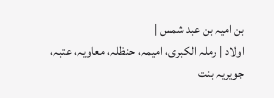بن اميہ بن عبد شمس |
اولاد | رملہ الكبرى، اميمہ، حنظلہ، معاويہ، عتبہ، جویریہ بنت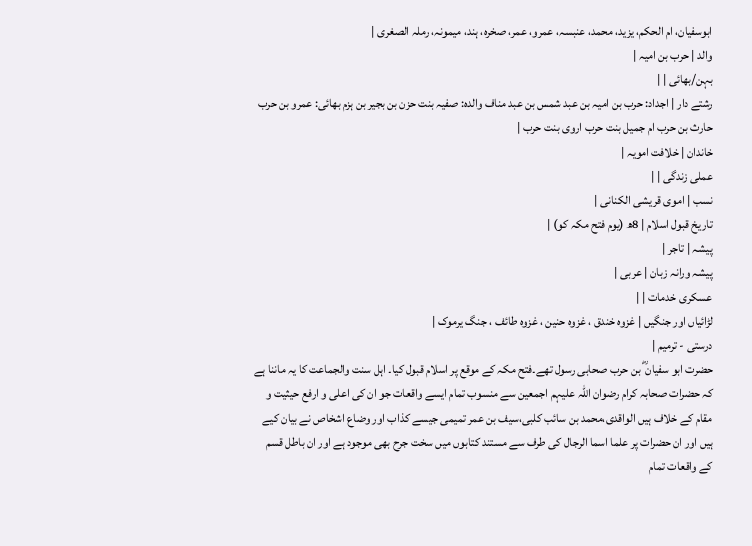ابوسفیان، ام الحكم، يزيد، محمد، عنبسہ، عمرو، عمر، صخرہ، ہند، ميمونہ، رملہ الصغرى |
والد | حرب بن امیہ |
بہن/بھائی | |
رشتے دار | اجداد: حرب بن اميہ بن عبد شمس بن عبد مناف والدہ: صفيہ بنت حزن بن بجير بن ہزم بھائی: عمرو بن حرب حارث بن حرب ام جميل بنت حرب اروى بنت حرب |
خاندان | خلافت امویہ |
عملی زندگی | |
نسب | اموی قریشی الكنانی |
تاریخ قبول اسلام | 8ھ (یوم فتح مكہ کو) |
پیشہ | تاجر |
پیشہ ورانہ زبان | عربی |
عسکری خدمات | |
لڑائیاں اور جنگیں | غزوہ خندق ، غزوہ حنین ، غزوہ طائف ، جنگ یرموک |
درستی - ترمیم |
حضرت ابو سفیان ؓ بن حرب صحابی رسول تھے۔فتح مکہ کے موقع پر اسلام قبول کیا۔ اہل سنت والجماعت کا یہ ماننا ہے کہ حضرات صحابہ کرام رضوان اللہ علیہم اجمعین سے منسوب تمام ایسے واقعات جو ان کی اعلی و ارفع حیثیت و مقام کے خلاف ہیں الواقدی،محمد بن سائب کلبی،سیف بن عمر تمیمی جیسے کذاب اور وضاع اشخاص نے بیان کیے ہیں اور ان حضرات پر علما اسما الرجال کی طرف سے مستند کتابوں میں سخت جرح بھی موجود ہے اور ان باطل قسم کے واقعات تمام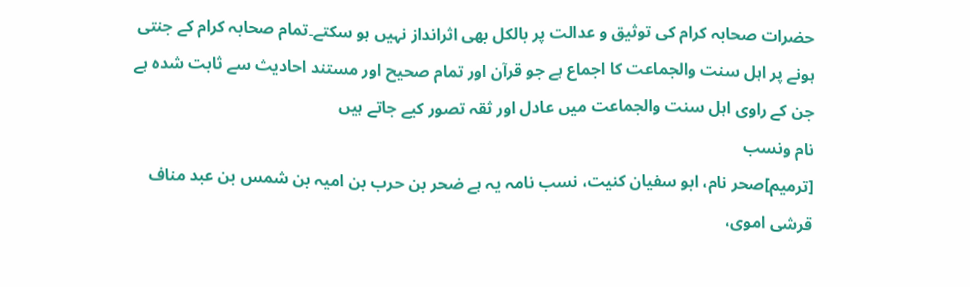حضرات صحابہ کرام کی توثیق و عدالت پر بالکل بھی اثرانداز نہیں ہو سکتے۔تمام صحابہ کرام کے جنتی ہونے پر اہل سنت والجماعت کا اجماع ہے جو قرآن اور تمام صحیح اور مستند احادیث سے ثابت شدہ ہے جن کے راوی اہل سنت والجماعت میں عادل اور ثقہ تصور کیے جاتے ہیں
نام ونسب
[ترمیم]صحر نام، ابو سفیان کنیت، نسب نامہ یہ ہے ضحر بن حرب بن امیہ بن شمس بن عبد مناف قرشی اموی،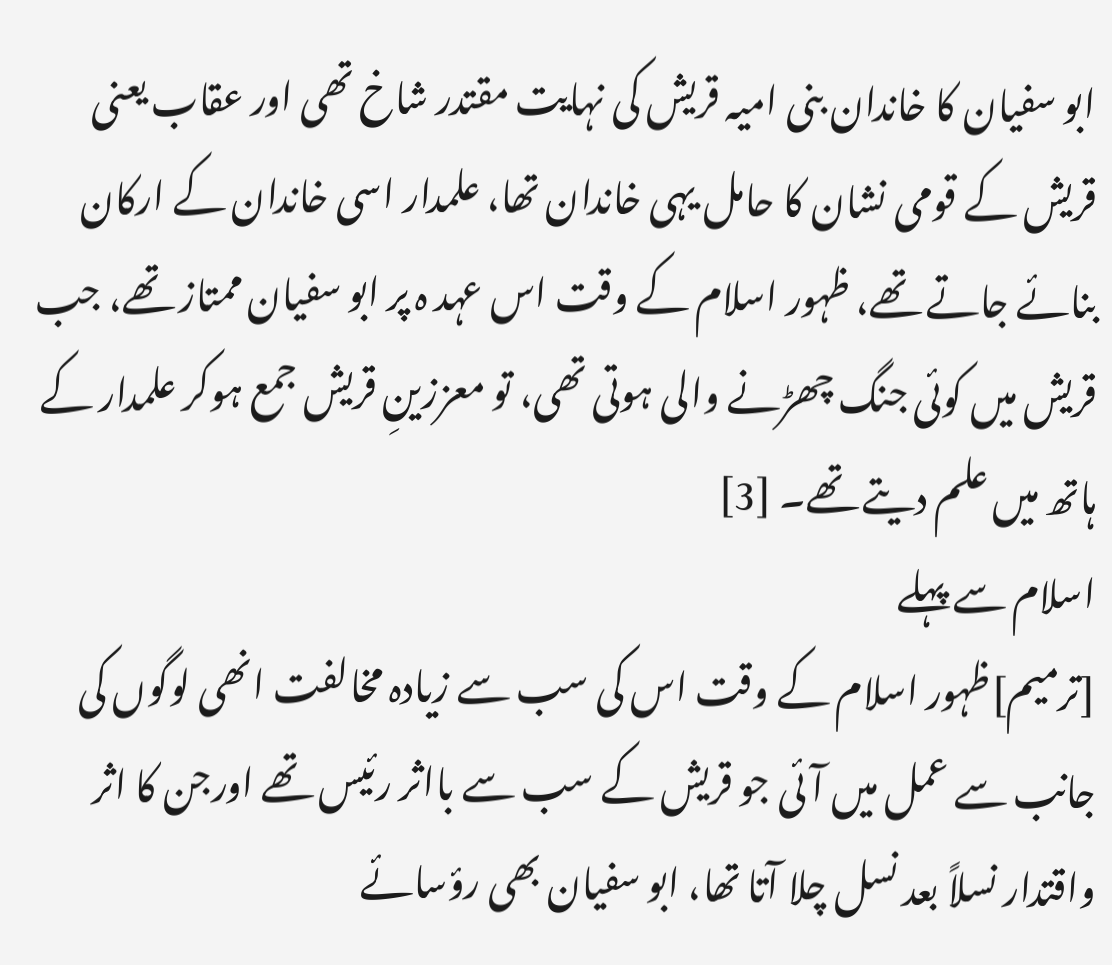ابو سفیان کا خاندان بنی امیہ قریش کی نہایت مقتدر شاخ تھی اور عقاب یعنی قریش کے قومی نشان کا حامل یہی خاندان تھا، علمدار اسی خاندان کے ارکان بنائے جاتے تھے، ظہور اسلام کے وقت اس عہد ہ پر ابو سفیان ممتاز تھے، جب قریش میں کوئی جنگ چھڑنے والی ہوتی تھی، تو معززینِ قریش جمع ہوکر علمدار کے ہاتھ میں علم دیتے تھے۔ [3]
اسلام سے پہلے
[ترمیم]ظہور اسلام کے وقت اس کی سب سے زیادہ مخالفت انھی لوگوں کی جانب سے عمل میں آئی جو قریش کے سب سے بااثر رئیس تھے اورجن کا اثر واقتدار نسلاً بعد نسل چلا آتا تھا، ابو سفیان بھی رؤسائے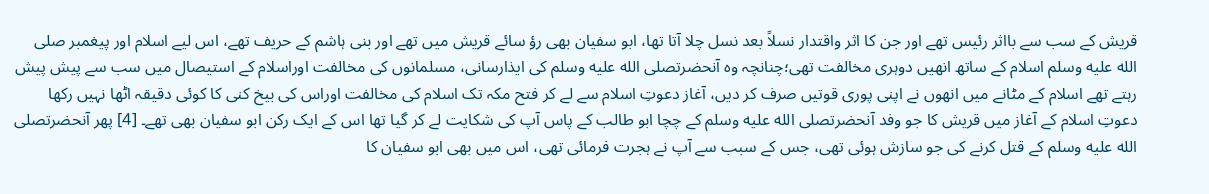قریش کے سب سے بااثر رئیس تھے اور جن کا اثر واقتدار نسلاً بعد نسل چلا آتا تھا، ابو سفیان بھی رؤ سائے قریش میں تھے اور بنی ہاشم کے حریف تھے، اس لیے اسلام اور پیغمبر صلى الله عليه وسلم اسلام کے ساتھ انھیں دوہری مخالفت تھی؛چنانچہ وہ آنحضرتصلى الله عليه وسلم کی ایذارسانی، مسلمانوں کی مخالفت اوراسلام کے استیصال میں سب سے پیش پیش رہتے تھے اسلام کے مٹانے میں انھوں نے اپنی پوری قوتیں صرف کر دیں، آغاز دعوتِ اسلام سے لے کر فتح مکہ تک اسلام کی مخالفت اوراس کی بیخ کنی کا کوئی دقیقہ اٹھا نہیں رکھا دعوتِ اسلام کے آغاز میں قریش کا جو وفد آنحضرتصلى الله عليه وسلم کے چچا ابو طالب کے پاس آپ کی شکایت لے کر گیا تھا اس کے ایک رکن ابو سفیان بھی تھے۔ [4] پھر آنحضرتصلى الله عليه وسلم کے قتل کرنے کی جو سازش ہوئی تھی، جس کے سبب سے آپ نے ہجرت فرمائی تھی، اس میں بھی ابو سفیان کا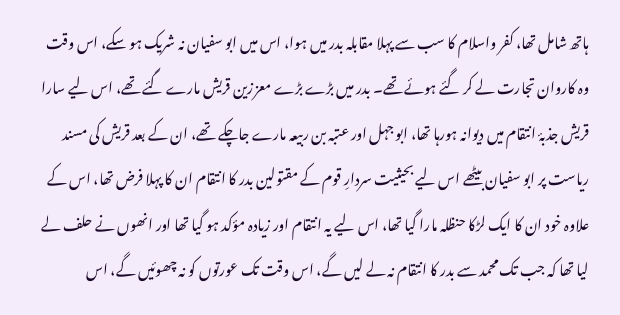ہاتھ شامل تھا، کفر واسلام کا سب سے پہلا مقابلہ بدر میں ہوا، اس میں ابو سفیان نہ شریک ہو سکے، اس وقت وہ کاروان تجارت لے کر گئے ہوئے تھے۔ بدر میں بڑے بڑے معززین قریش مارے گئے تھے، اس لیے سارا قریش جذبۂ انتقام میں دیوانہ ہورہا تھا، ابو جہل اور عتبہ بن ربیعہ مارے جاچکے تھے، ان کے بعد قریش کی مسند ریاست پر ابو سفیان بیٹھے اس لیے بحیثیت سردارِ قوم کے مقتولین بدر کا انتقام ان کا پہلا فرض تھا، اس کے علاوہ خود ان کا ایک لڑکا حنظلہ مارا گیا تھا، اس لیے یہ انتقام اور زیادہ مؤکد ہو گیا تھا اور انھوں نے حلف لے لیا تھا کہ جب تک محمد سے بدر کا انتقام نہ لے لیں گے، اس وقت تک عورتوں کو نہ چھوئیں گے، اس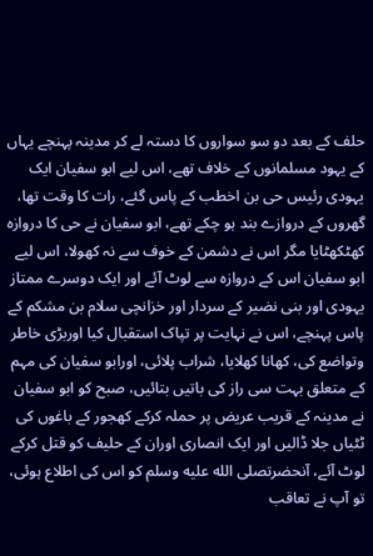حلف کے بعد دو سو سواروں کا دستہ لے کر مدینہ پہنچے یہاں کے یہود مسلمانوں کے خلاف تھے، اس لیے ابو سفیان ایک یہودی رئیس حی بن اخطب کے پاس گئے، رات کا وقت تھا، گھروں کے دروازے بند ہو چکے تھے، ابو سفیان نے حی کا دروازہ کھٹکھٹایا مگر اس نے دشمن کے خوف سے نہ کھولا، اس لیے ابو سفیان اس کے دروازہ سے لوٹ آئے اور ایک دوسرے ممتاز یہودی اور بنی نضیر کے سردار اور خزانچی سلام بن مشکم کے پاس پہنچے، اس نے نہایت پر تپاک استقبال کیا اوربڑی خاطر وتواضع کی، کھانا کھلایا، شراب پلائی، اورابو سفیان کی مہم کے متعلق بہت سی راز کی باتیں بتائیں، صبح کو ابو سفیان نے مدینہ کے قریب عریض پر حملہ کرکے کھجور کے باغوں کی ٹٹیاں جلا ڈالیں اور ایک انصاری اوران کے حلیف کو قتل کرکے لوٹ آئے، آنحضرتصلى الله عليه وسلم کو اس کی اطلاع ہوئی، تو آپ نے تعاقب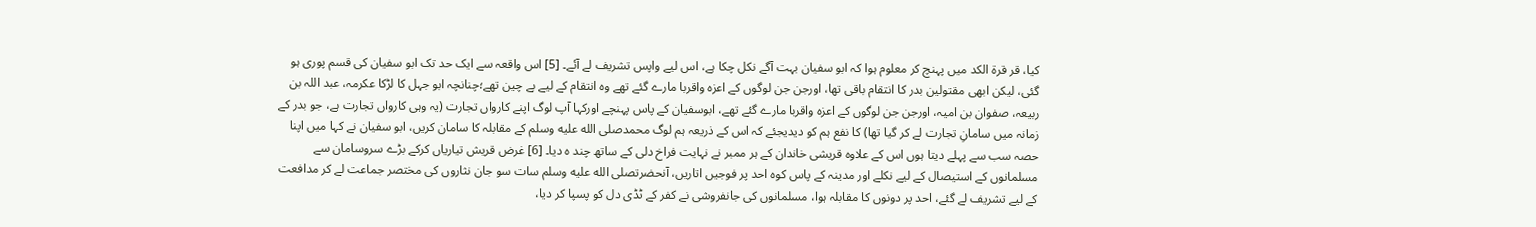کیا، قر قرۃ الکد میں پہنچ کر معلوم ہوا کہ ابو سفیان بہت آگے نکل چکا ہے، اس لیے واپس تشریف لے آئے۔ [5] اس واقعہ سے ایک حد تک ابو سفیان کی قسم پوری ہو گئی، لیکن ابھی مقتولین بدر کا انتقام باقی تھا، اورجن جن لوگوں کے اعزہ واقربا مارے گئے تھے وہ انتقام کے لیے بے چین تھے؛چنانچہ ابو جہل کا لڑکا عکرمہ، عبد اللہ بن ربیعہ، صفوان بن امیہ، اورجن جن لوگوں کے اعزہ واقربا مارے گئے تھے، ابوسفیان کے پاس پہنچے اورکہا آپ لوگ اپنے کارواں تجارت (یہ وہی کارواں تجارت ہے، جو بدر کے زمانہ میں سامانِ تجارت لے کر گیا تھا) کا نفع ہم کو دیدیجئے کہ اس کے ذریعہ ہم لوگ محمدصلى الله عليه وسلم کے مقابلہ کا سامان کریں، ابو سفیان نے کہا میں اپنا حصہ سب سے پہلے دیتا ہوں اس کے علاوہ قریشی خاندان کے ہر ممبر نے نہایت فراخ دلی کے ساتھ چند ہ دیا۔ [6] غرض قریش تیاریاں کرکے بڑے سروسامان سے مسلمانوں کے استیصال کے لیے نکلے اور مدینہ کے پاس کوہ احد پر فوجیں اتاریں، آنحضرتصلى الله عليه وسلم سات سو جان نثاروں کی مختصر جماعت لے کر مدافعت کے لیے تشریف لے گئے، احد پر دونوں کا مقابلہ ہوا، مسلمانوں کی جانفروشی نے کفر کے ٹڈی دل کو پسپا کر دیا،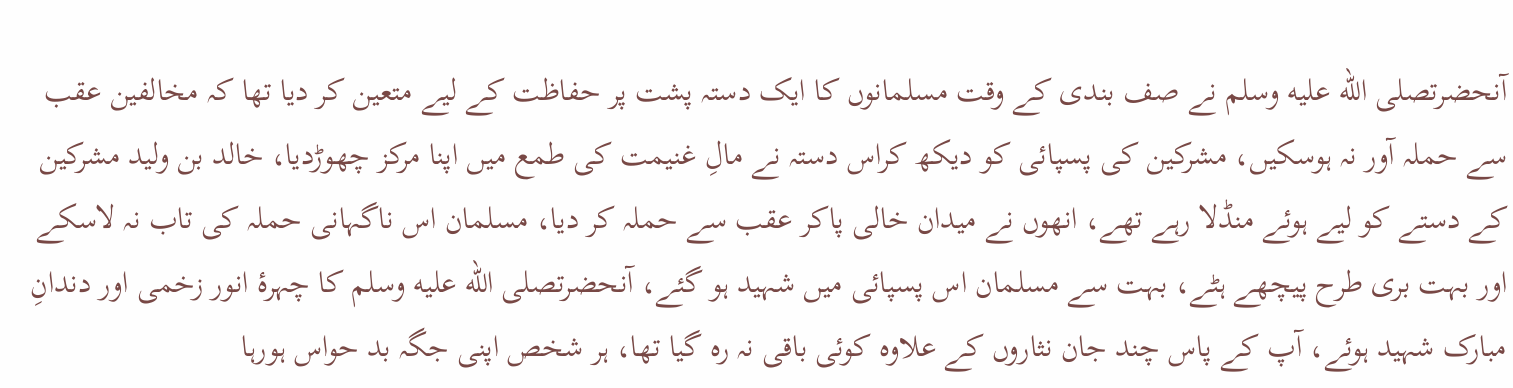آنحضرتصلى الله عليه وسلم نے صف بندی کے وقت مسلمانوں کا ایک دستہ پشت پر حفاظت کے لیے متعین کر دیا تھا کہ مخالفین عقب سے حملہ آور نہ ہوسکیں، مشرکین کی پسپائی کو دیکھ کراس دستہ نے مالِ غنیمت کی طمع میں اپنا مرکز چھوڑدیا، خالد بن ولید مشرکین کے دستے کو لیے ہوئے منڈلا رہے تھے، انھوں نے میدان خالی پاکر عقب سے حملہ کر دیا، مسلمان اس ناگہانی حملہ کی تاب نہ لاسکے اور بہت بری طرح پیچھے ہٹے، بہت سے مسلمان اس پسپائی میں شہید ہو گئے، آنحضرتصلى الله عليه وسلم کا چہرۂ انور زخمی اور دندانِ مبارک شہید ہوئے، آپ کے پاس چند جان نثاروں کے علاوہ کوئی باقی نہ رہ گیا تھا، ہر شخص اپنی جگہ بد حواس ہورہا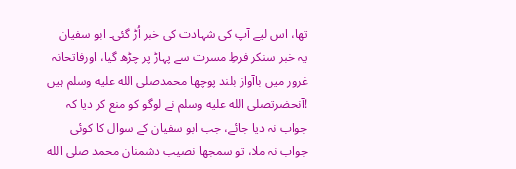تھا، اس لیے آپ کی شہادت کی خبر اُڑ گئی۔ ابو سفیان یہ خبر سنکر فرطِ مسرت سے پہاڑ پر چڑھ گیا، اورفاتحانہ غرور میں باآواز بلند پوچھا محمدصلى الله عليه وسلم ہیں !آنحضرتصلى الله عليه وسلم نے لوگو کو منع کر دیا کہ جواب نہ دیا جائے، جب ابو سفیان کے سوال کا کوئی جواب نہ ملا، تو سمجھا نصیب دشمنان محمد صلى الله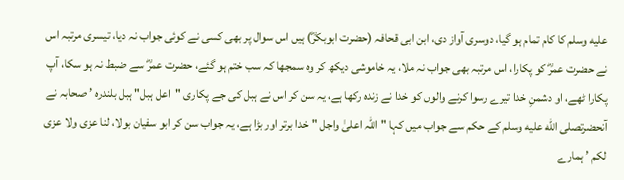عليه وسلم کا کام تمام ہو گیا، دوسری آواز دی، ابن ابی قحافہ (حضرت ابوبکرؓ) ہیں اس سوال پر بھی کسی نے کوئی جواب نہ دیا، تیسری مرتبہ اس نے حضرت عمرؓ کو پکارا، اس مرتبہ بھی جواب نہ ملا، یہ خاموشی دیکھ کر وہ سمجھا کہ سب ختم ہو گئے، حضرت عمرؓ سے ضبط نہ ہو سکا، آپ پکارا ٹھے، او دشمنِ خدا تیرے رسوا کرنے والوں کو خدا نے زندہ رکھا ہے، یہ سن کر اس نے ہبل کی جے پکاری "اعل ہبل" ہبل بلندرہ ’ صحابہ نے آنحضرتصلى الله عليه وسلم کے حکم سے جواب میں کہا " اللہ اعلیٰ واجل " خدا برتر اور بڑا ہے، یہ جواب سن کر ابو سفیان بولا، لنا عزی ولا عزی لکم ’ ہمارے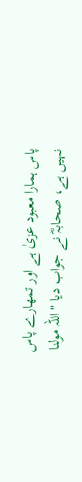پاس ہمارا معبود عزیٰ ہے اور تمھارے پاس نہیں ہے، صحابہؓ نے جواب دیا "اللہ مولنا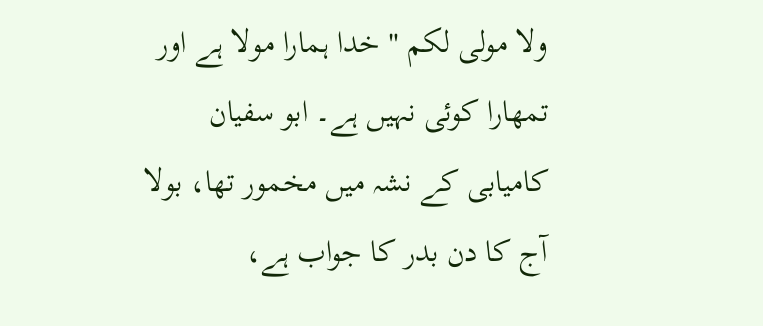ولا مولی لکم " خدا ہمارا مولا ہے اور تمھارا کوئی نہیں ہے۔ ابو سفیان کامیابی کے نشہ میں مخمور تھا، بولا آج کا دن بدر کا جواب ہے،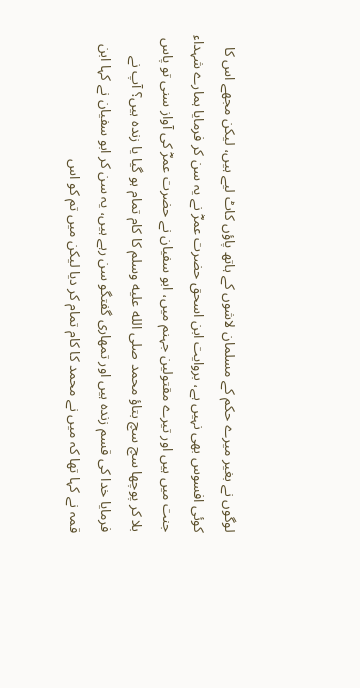لوگوں نے بغیر میرے حکم کے مسلمان لاشوں کے ہاتھ پاؤں کاٹ لیے ہیں، لیکن مجھے اس کا کوئی افسوس بھی نہیں ہے، بروایت ابن اسحق حضرت عمرؓ نے یہ سن کر فرمایا ہمارے شہداء جنت میں ہیں اور تیرے مقتولین جہنم میں، ابو سفیان نے حضرت عمرؓ کی آواز سنی تو پاس بلا کر پوچھا سچ سچ بتاؤ محمد صلى الله عليه وسلم کا کام تمام ہو گیا یا زندہ ہیں؟ آپ نے فرمایا خدا کی قسم زندہ ہیں اور تمھاری گفتگو سن رہے ہیں، یہ سن کر ابو سفیان نے کہا ابن قمہ نے کہا تھا کہ میں نے محمد کا کام تمام کر دیا لیکن میں تم کو اس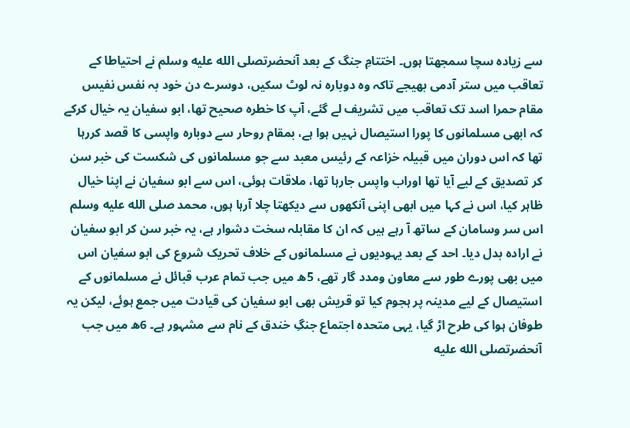سے زیادہ سچا سمجھتا ہوں۔ اختتامِ جنگ کے بعد آنحضرتصلى الله عليه وسلم نے احتیاطا کے تعاقب میں ستر آدمی بھیجے تاکہ وہ دوبارہ نہ لوٹ سکیں، دوسرے دن خود بہ نفس نفیس مقام حمرا اسد تک تعاقب میں تشریف لے گئے، آپ کا خطرہ صحیح تھا، ابو سفیان یہ خیال کرکے کہ ابھی مسلمانوں کا پورا استیصال نہیں ہوا ہے، بمقام روحار سے دوبارہ واپسی کا قصد کررہا تھا کہ اس دوران میں قبیلہ خزاعہ کے رئیس معبد سے جو مسلمانوں کی شکست کی خبر سن کر تصدیق کے لیے آیا تھا اوراب واپس جارہا تھا، ملاقات ہوئی، اس سے ابو سفیان نے اپنا خیال ظاہر کیا، اس نے کہا میں ابھی اپنی آنکھوں سے دیکھتا چلا آرہا ہوں، محمد صلى الله عليه وسلم اس سر وسامان کے ساتھ آ رہے ہیں کہ ان کا مقابلہ سخت دشوار ہے، یہ خبر سن کر ابو سفیان نے ارادہ بدل دیا۔ احد کے بعد یہودیوں نے مسلمانوں کے خلاف تحریک شروع کی ابو سفیان اس میں بھی پورے طور سے معاون ومدد گار تھے، 5ھ میں جب تمام عرب قبائل نے مسلمانوں کے استیصال کے لیے مدینہ پر ہجوم کیا تو قریش بھی ابو سفیان کی قیادت میں جمع ہوئے، لیکن یہ طوفان ہوا کی طرح اڑ گیا، یہی متحدہ اجتماع جنگِ خندق کے نام سے مشہور ہے۔ 6ھ میں جب آنحضرتصلى الله عليه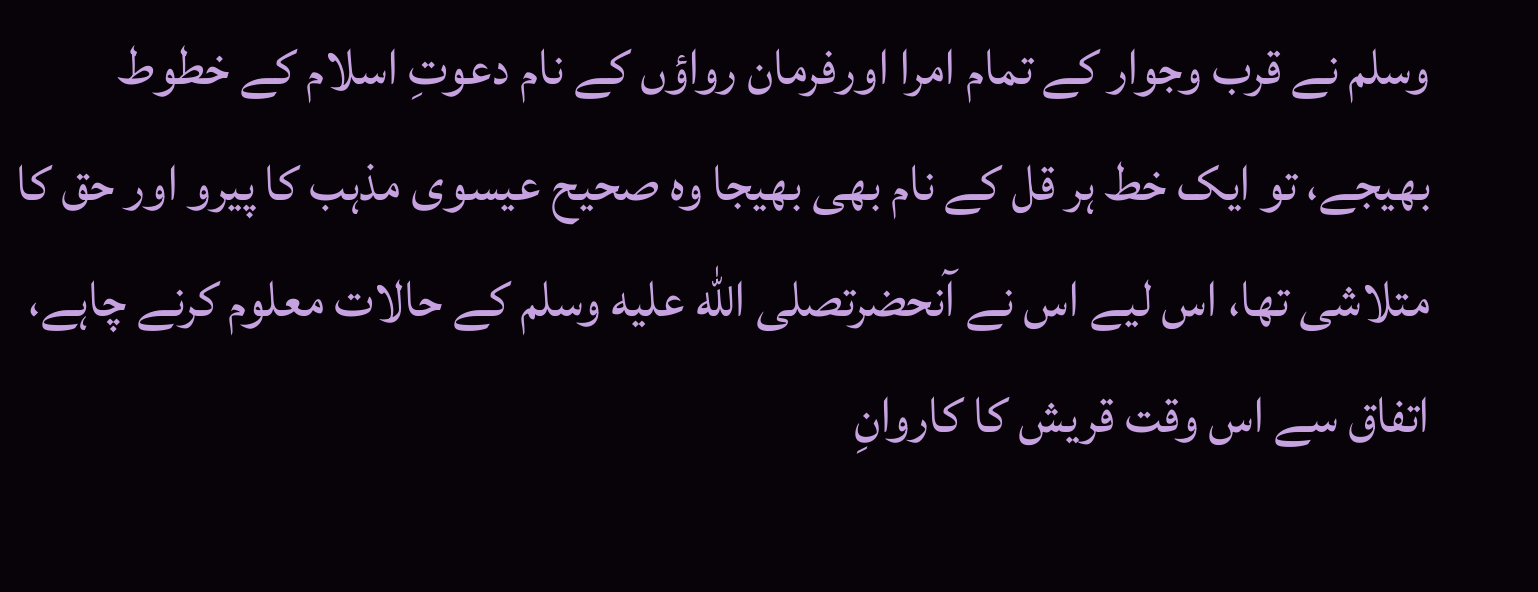وسلم نے قرب وجوار کے تمام امرا اورفرمان رواؤں کے نام دعوتِ اسلام کے خطوط بھیجے، تو ایک خط ہر قل کے نام بھی بھیجا وہ صحیح عیسوی مذہب کا پیرو اور حق کا متلاشی تھا، اس لیے اس نے آنحضرتصلى الله عليه وسلم کے حالات معلوم کرنے چاہے، اتفاق سے اس وقت قریش کا کاروانِ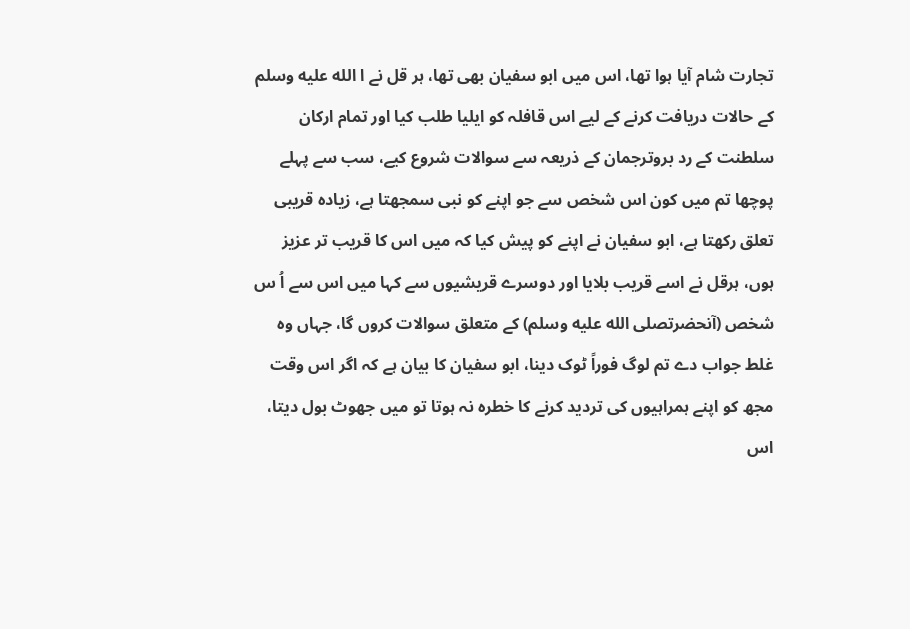تجارت شام آیا ہوا تھا، اس میں ابو سفیان بھی تھا، ہر قل نے ا الله عليه وسلم کے حالات دریافت کرنے کے لیے اس قافلہ کو ایلیا طلب کیا اور تمام ارکان سلطنت کے رد بروترجمان کے ذریعہ سے سوالات شروع کیے، سب سے پہلے پوچھا تم میں کون اس شخص سے جو اپنے کو نبی سمجھتا ہے، زیادہ قریبی تعلق رکھتا ہے، ابو سفیان نے اپنے کو پیش کیا کہ میں اس کا قریب تر عزیز ہوں، ہرقل نے اسے قریب بلایا اور دوسرے قریشیوں سے کہا میں اس سے اُ س شخص (آنحضرتصلى الله عليه وسلم) کے متعلق سوالات کروں گا، جہاں وہ غلط جواب دے تم لوگ فوراً ٹوک دینا، ابو سفیان کا بیان ہے کہ اگر اس وقت مجھ کو اپنے ہمراہیوں کی تردید کرنے کا خطرہ نہ ہوتا تو میں جھوٹ بول دیتا، اس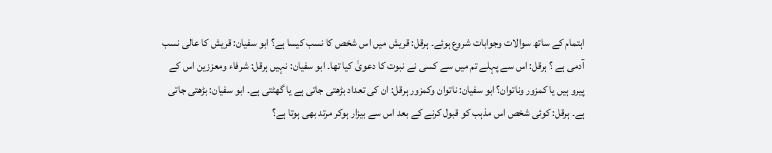اہتمام کے ساتھ سوالات وجوابات شروع ہوئے۔ ہرقل: قریش میں اس شخص کا نسب کیسا ہے؟ ابو سفیان: قریش کا عالی نسب آدمی ہے ؟ ہرقل: اس سے پہلے تم میں سے کسی نے نبوت کا دعویٰ کیا تھا۔ ابو سفیان: نہیں ہرقل: شرفاء ومعززین اس کے پیرو ہیں یا کمزور وناتوان؟ ابو سفیان: ناتوان وکمزور ہرقل: ان کی تعداد بڑھتی جاتی ہے یا گھٹتی ہے۔ ابو سفیان: بڑھتی جاتی ہے۔ ہرقل: کوئی شخص اس مذہب کو قبول کرنے کے بعد اس سے بیزار ہوکر مرتد بھی ہوتا ہے؟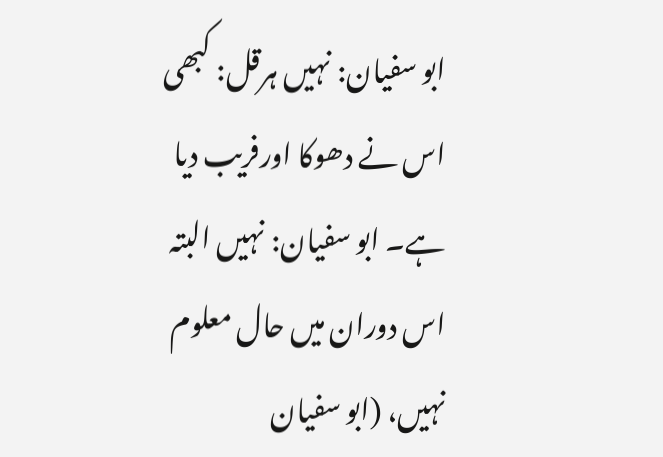ابو سفیان: نہیں ہرقل: کبھی اس نے دھوکا اورفریب دیا ہے۔ ابو سفیان: نہیں البتہ اس دوران میں حال معلوم نہیں، (ابو سفیان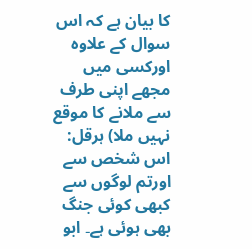کا بیان ہے کہ اس سوال کے علاوہ اورکسی میں مجھے اپنی طرف سے ملانے کا موقع نہیں ملا) ہرقل: اس شخص سے اورتم لوگوں سے کبھی کوئی جنگ بھی ہوئی ہے۔ ابو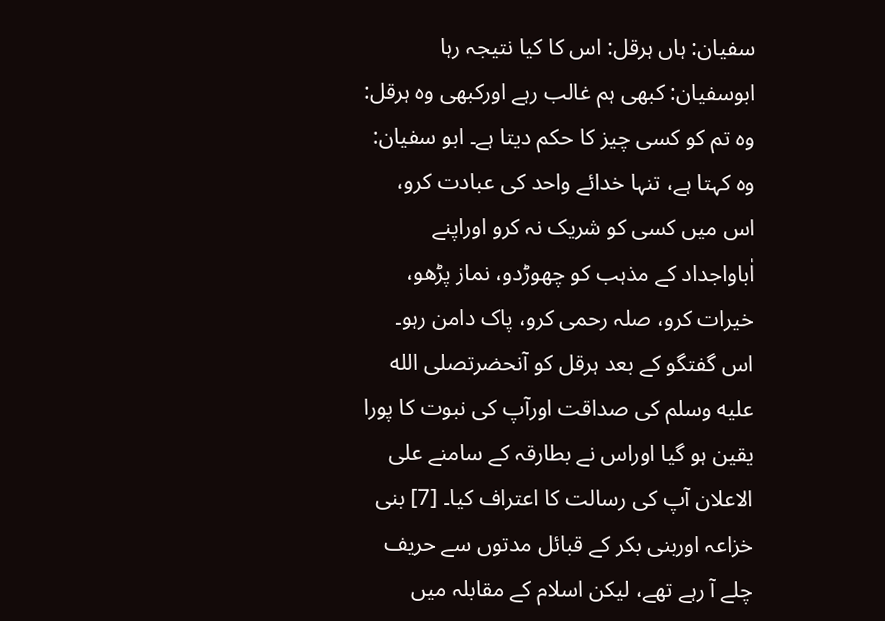سفیان: ہاں ہرقل: اس کا کیا نتیجہ رہا ابوسفیان: کبھی ہم غالب رہے اورکبھی وہ ہرقل: وہ تم کو کسی چیز کا حکم دیتا ہے۔ ابو سفیان: وہ کہتا ہے، تنہا خدائے واحد کی عبادت کرو، اس میں کسی کو شریک نہ کرو اوراپنے اٰباواجداد کے مذہب کو چھوڑدو، نماز پڑھو، خیرات کرو، صلہ رحمی کرو، پاک دامن رہو۔ اس گفتگو کے بعد ہرقل کو آنحضرتصلى الله عليه وسلم کی صداقت اورآپ کی نبوت کا پورا یقین ہو گیا اوراس نے بطارقہ کے سامنے علی الاعلان آپ کی رسالت کا اعتراف کیا۔ [7] بنی خزاعہ اوربنی بکر کے قبائل مدتوں سے حریف چلے آ رہے تھے، لیکن اسلام کے مقابلہ میں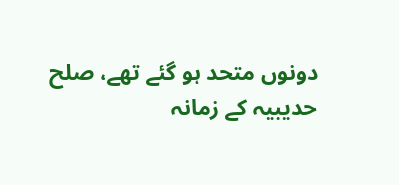دونوں متحد ہو گئے تھے، صلح حدیبیہ کے زمانہ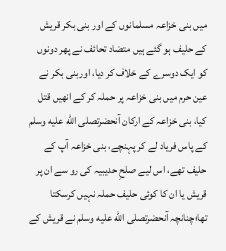میں بنی خزاعہ مسلمانوں کے اور بنی بکر قریش کے حلیف ہو گئے ہیں متضاد تحائف نے پھر دونوں کو ایک دوسرے کے خلاف کر دیا، اوربنی بکر نے عین حرم میں بنی خزاعہ پر حملہ کر کے انھیں قتل کیا، بنی خزاعہ کے ارکان آنحضرتصلى الله عليه وسلم کے پاس فریاد لے کر پہنچے، بنی خزاعہ آپ کے حلیف تھے، اس لیے صلحِ حدیبیہ کی رو سے ان پر قریش یا ان کا کوئی حلیف حملہ نہیں کرسکتا تھا؛چنانچہ آنحضرتصلى الله عليه وسلم نے قریش کے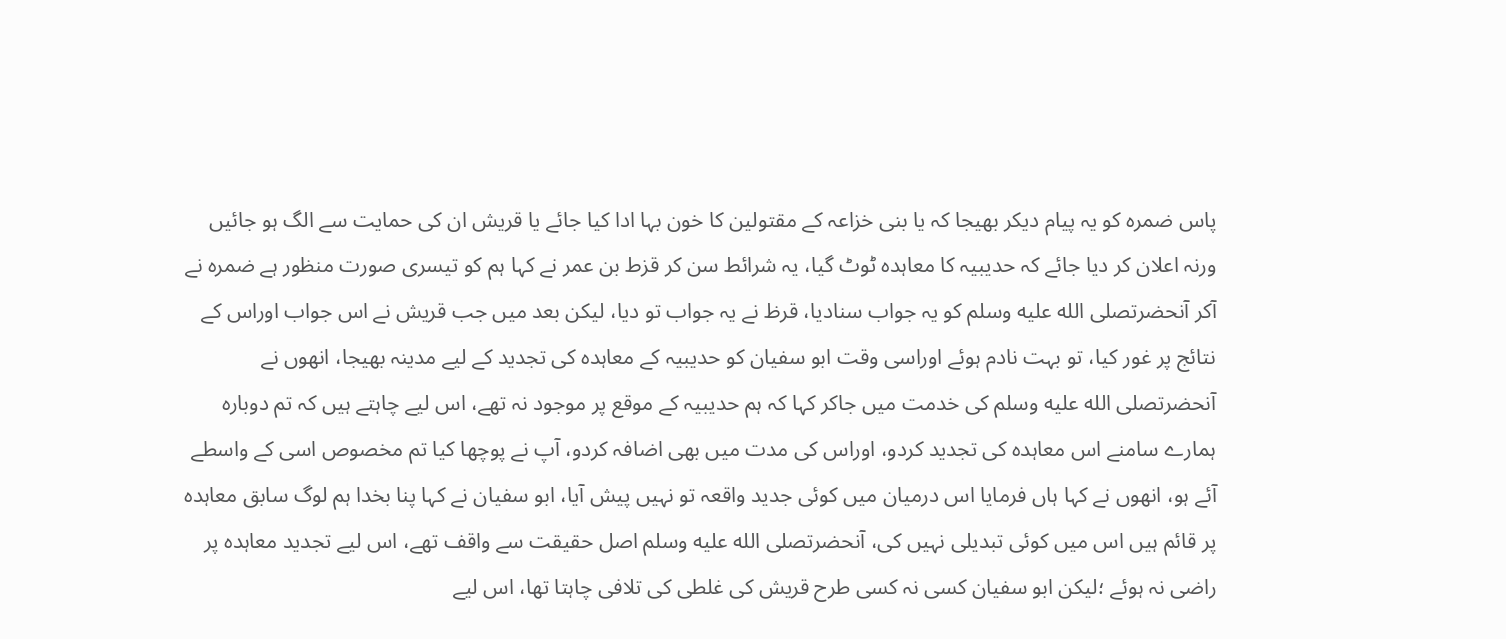پاس ضمرہ کو یہ پیام دیکر بھیجا کہ یا بنی خزاعہ کے مقتولین کا خون بہا ادا کیا جائے یا قریش ان کی حمایت سے الگ ہو جائیں ورنہ اعلان کر دیا جائے کہ حدیبیہ کا معاہدہ ٹوٹ گیا، یہ شرائط سن کر قزط بن عمر نے کہا ہم کو تیسری صورت منظور ہے ضمرہ نے آکر آنحضرتصلى الله عليه وسلم کو یہ جواب سنادیا، قرظ نے یہ جواب تو دیا، لیکن بعد میں جب قریش نے اس جواب اوراس کے نتائج پر غور کیا، تو بہت نادم ہوئے اوراسی وقت ابو سفیان کو حدیبیہ کے معاہدہ کی تجدید کے لیے مدینہ بھیجا، انھوں نے آنحضرتصلى الله عليه وسلم کی خدمت میں جاکر کہا کہ ہم حدیبیہ کے موقع پر موجود نہ تھے، اس لیے چاہتے ہیں کہ تم دوبارہ ہمارے سامنے اس معاہدہ کی تجدید کردو، اوراس کی مدت میں بھی اضافہ کردو، آپ نے پوچھا کیا تم مخصوص اسی کے واسطے آئے ہو، انھوں نے کہا ہاں فرمایا اس درمیان میں کوئی جدید واقعہ تو نہیں پیش آیا، ابو سفیان نے کہا پنا بخدا ہم لوگ سابق معاہدہ پر قائم ہیں اس میں کوئی تبدیلی نہیں کی، آنحضرتصلى الله عليه وسلم اصل حقیقت سے واقف تھے، اس لیے تجدید معاہدہ پر راضی نہ ہوئے ؛لیکن ابو سفیان کسی نہ کسی طرح قریش کی غلطی کی تلافی چاہتا تھا، اس لیے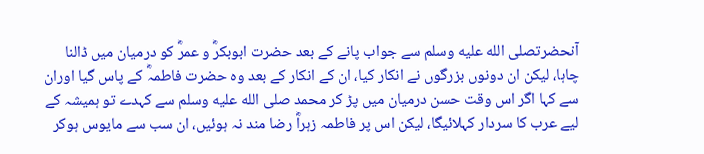آنحضرتصلى الله عليه وسلم سے جواب پانے کے بعد حضرت ابوبکرؓ و عمرؓ کو درمیان میں ڈالنا چاہا، لیکن ان دونوں بزرگوں نے انکار کیا، ان کے انکار کے بعد وہ حضرت فاطمہؓ کے پاس گیا اوران سے کہا اگر اس وقت حسن درمیان میں پڑ کر محمد صلى الله عليه وسلم سے کہدے تو ہمیشہ کے لیے عرب کا سردار کہلائیگا، لیکن اس پر فاطمہ زہراؓ رضا مند نہ ہوئیں، ان سب سے مایوس ہوکر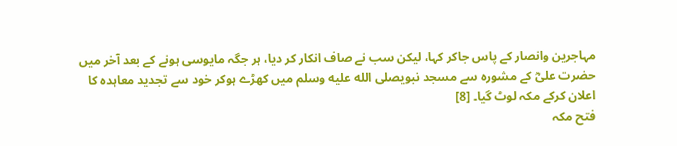مہاجرین وانصار کے پاس جاکر کہا، لیکن سب نے صاف انکار کر دیا، ہر جگہ مایوسی ہونے کے بعد آخر میں حضرت علیؓ کے مشورہ سے مسجد نبویصلى الله عليه وسلم میں کھڑے ہوکر خود سے تجدید معاہدہ کا اعلان کرکے مکہ لوٹ گیا۔ [8]
فتح مکہ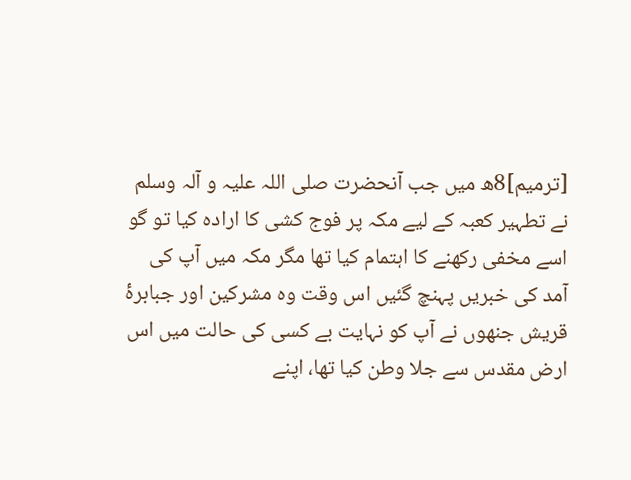[ترمیم]8ھ میں جب آنحضرت صلی اللہ علیہ و آلہ وسلم نے تطہیر کعبہ کے لیے مکہ پر فوج کشی کا ارادہ کیا تو گو اسے مخفی رکھنے کا اہتمام کیا تھا مگر مکہ میں آپ کی آمد کی خبریں پہنچ گئیں اس وقت وہ مشرکین اور جبابرۂ قریش جنھوں نے آپ کو نہایت بے کسی کی حالت میں اس ارض مقدس سے جلا وطن کیا تھا، اپنے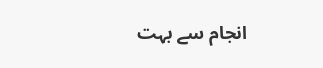انجام سے بہت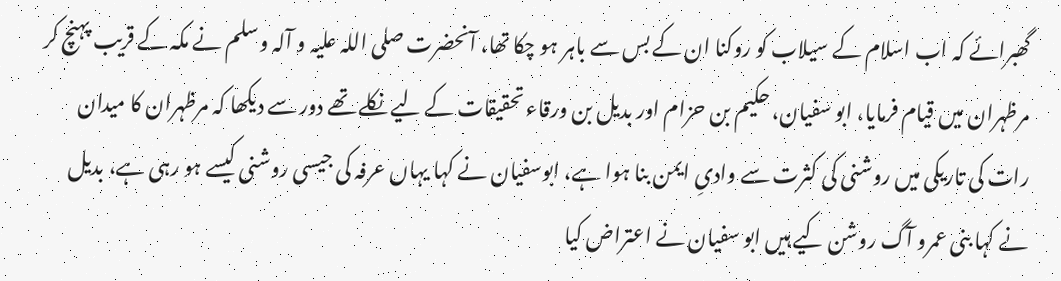گھبرائے کہ اب اسلام کے سیلاب کو روکنا ان کے بس سے باہر ہو چکا تھا، آنحضرت صلی اللہ علیہ و آلہ وسلم نے مکہ کے قریب پہنچ کر مرظہران میں قیام فرمایا، ابو سفیان، حکیم بن حزام اور بدیل بن ورقاء تحقیقات کے لیے نکلے تھے دور سے دیکھا کہ مرظہران کا میدان رات کی تاریکی میں روشنی کی کثرت سے وادیِ ایمن بنا ہوا ہے، ابوسفیان نے کہا یہاں عرفہ کی جیسی روشنی کیسے ہو رہی ہے، بدیل نے کہا بنی عمرو آگ روشن کیے ہیں ابو سفیان نے اعتراض کیا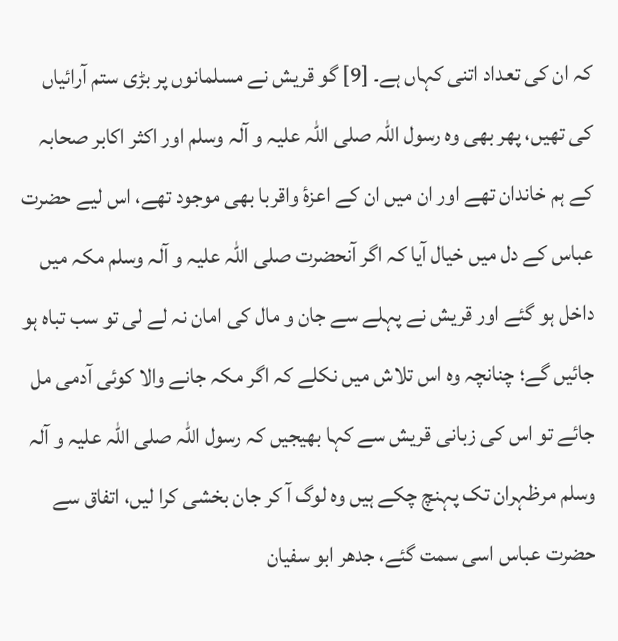کہ ان کی تعداد اتنی کہاں ہے۔ [9] گو قریش نے مسلمانوں پر بڑی ستم آرائیاں کی تھیں، پھر بھی وہ رسول اللہ صلی اللہ علیہ و آلہ وسلم اور اکثر اکابر صحابہ کے ہم خاندان تھے اور ان میں ان کے اعزۂ واقربا بھی موجود تھے، اس لیے حضرت عباس کے دل میں خیال آیا کہ اگر آنحضرت صلی اللہ علیہ و آلہ وسلم مکہ میں داخل ہو گئے اور قریش نے پہلے سے جان و مال کی امان نہ لے لی تو سب تباہ ہو جائیں گے؛ چنانچہ وہ اس تلاش میں نکلے کہ اگر مکہ جانے والا کوئی آدمی مل جائے تو اس کی زبانی قریش سے کہا بھیجیں کہ رسول اللہ صلی اللہ علیہ و آلہ وسلم مرظہران تک پہنچ چکے ہیں وہ لوگ آ کر جان بخشی کرا لیں، اتفاق سے حضرت عباس اسی سمت گئے، جدھر ابو سفیان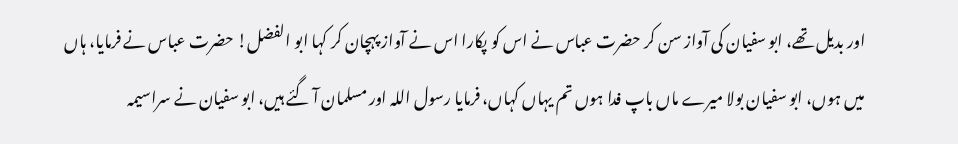اور بدیل تھے، ابو سفیان کی آواز سن کر حضرت عباس نے اس کو پکارا اس نے آواز پہچان کر کہا ابو الفضل! حضرت عباس نے فرمایا، ہاں میں ہوں، ابو سفیان بولا میرے ماں باپ فدا ہوں تم یہاں کہاں، فرمایا رسول اللہ اور مسلمان آ گئے ہیں، ابو سفیان نے سراسیمہ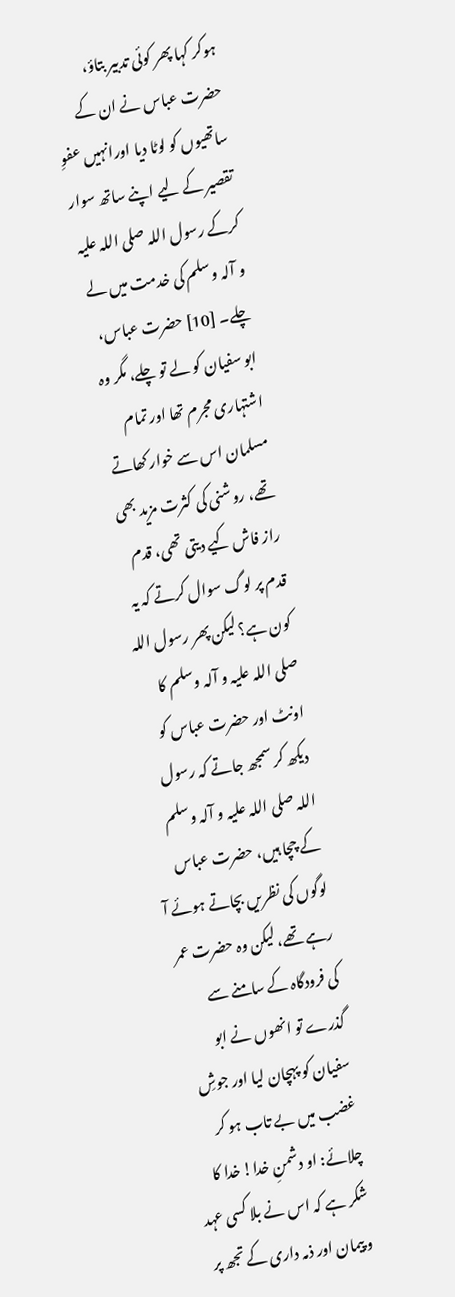ہوکر کہا پھر کوئی تدبیر بتاؤ، حضرت عباس نے ان کے ساتھیوں کو لوٹا دیا اورانہیں عفوِ تقصیر کے لیے اپنے ساتھ سوار کرکے رسول اللہ صلی اللہ علیہ و آلہ وسلم کی خدمت میں لے چلے۔ [10] حضرت عباس، ابو سفیان کو لے تو چلے، مگر وہ اشتہاری مجرم تھا اور تمام مسلمان اس سے خوار کھاتے تھے، روشنی کی کثرت مزید بھی راز فاش کیے دیتی تھی، قدم قدم پر لوگ سوال کرتے کہ یہ کون ہے؟ لیکن پھر رسول اللہ صلی اللہ علیہ و آلہ وسلم کا اونٹ اور حضرت عباس کو دیکھ کر سمجھ جاتے کہ رسول اللہ صلی اللہ علیہ و آلہ وسلم کے چچا ہیں، حضرت عباس لوگوں کی نظریں بچاتے ہوئے آ رہے تھے، لیکن وہ حضرت عمر کی فرودگاہ کے سامنے سے گذرے تو انھوں نے ابو سفیان کو پہچان لیا اور جوشِ غضب میں بے تاب ہو کر چلائے: او دشمنِ خدا! خدا کا شکر ہے کہ اس نے بلا کسی عہد و پیمان اور ذمہ داری کے تجھ پر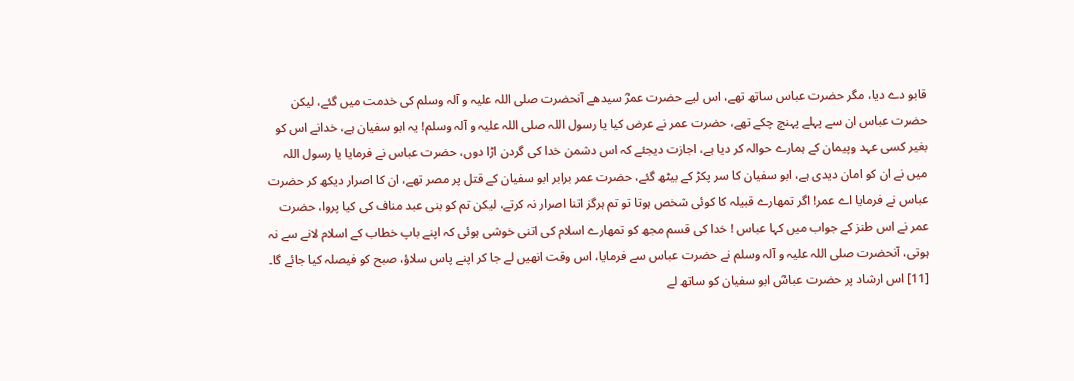قابو دے دیا، مگر حضرت عباس ساتھ تھے، اس لیے حضرت عمرؓ سیدھے آنحضرت صلی اللہ علیہ و آلہ وسلم کی خدمت میں گئے، لیکن حضرت عباس ان سے پہلے پہنچ چکے تھے، حضرت عمر نے عرض کیا یا رسول اللہ صلی اللہ علیہ و آلہ وسلم! یہ ابو سفیان ہے، خدانے اس کو بغیر کسی عہد وپیمان کے ہمارے حوالہ کر دیا ہے، اجازت دیجئے کہ اس دشمن خدا کی گردن اڑا دوں، حضرت عباس نے فرمایا یا رسول اللہ میں نے ان کو امان دیدی ہے، ابو سفیان کا سر پکڑ کے بیٹھ گئے، حضرت عمر برابر ابو سفیان کے قتل پر مصر تھے، ان کا اصرار دیکھ کر حضرت عباس نے فرمایا اے عمر! اگر تمھارے قبیلہ کا کوئی شخص ہوتا تو تم ہرگز اتنا اصرار نہ کرتے، لیکن تم کو بنی عبد مناف کی کیا پروا، حضرت عمر نے اس طنز کے جواب میں کہا عباس ! خدا کی قسم مجھ کو تمھارے اسلام کی اتنی خوشی ہوئی کہ اپنے باپ خطاب کے اسلام لانے سے نہ ہوتی، آنحضرت صلی اللہ علیہ و آلہ وسلم نے حضرت عباس سے فرمایا، اس وقت انھیں لے جا کر اپنے پاس سلاؤ، صبح کو فیصلہ کیا جائے گا۔ [11] اس ارشاد پر حضرت عباسؓ ابو سفیان کو ساتھ لے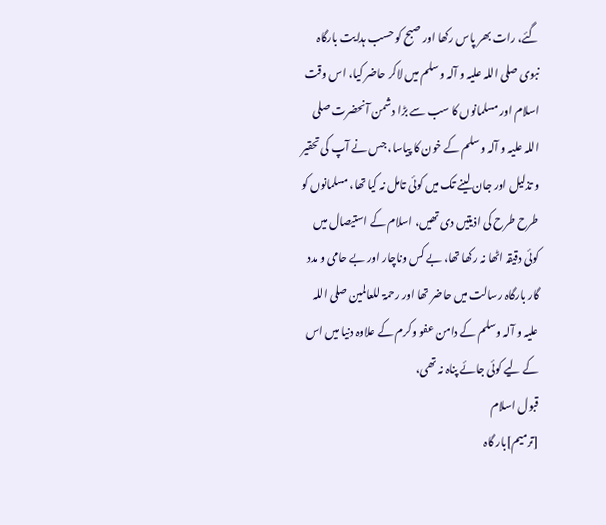گئے، رات بھر پاس رکھا اور صبح کو حسب ہدایت بارگاہ نبوی صلی اللہ علیہ و آلہ وسلم میں لاکر حاضر کیا، اس وقت اسلام اور مسلمانوں کا سب سے بڑا دشمن آنحضرت صلی اللہ علیہ و آلہ وسلم کے خون کا پیاسا، جس نے آپ کی تحقیر و تذلیل اور جان لینے تک میں کوئی تامل نہ کیا تھا، مسلمانوں کو طرح طرح کی اذیتیں دی تھیں، اسلام کے استیصال میں کوئی دقیقہ اٹھا نہ رکھا تھا، بے کس وناچار اور بے حامی و مدد گار بارگاہ رسالت میں حاضر تھا اور رحمۃ للعالمین صلی اللہ علیہ و آلہ وسلم کے دامن عفو وکرم کے علاوہ دنیا میں اس کے لیے کوئی جائے پناہ نہ تھی،
قبول اسلام
[ترمیم]بار گاہ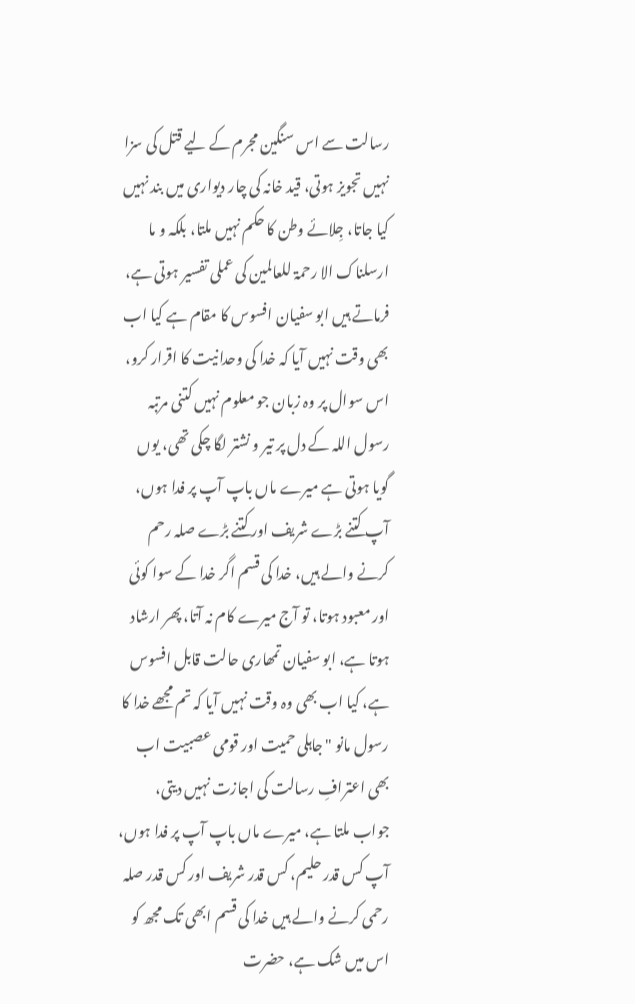رسالت سے اس سنگین مجرم کے لیے قتل کی سزا نہیں تجویز ہوتی، قید خانہ کی چار دیواری میں بند نہیں کیا جاتا، جِلائے وطن کا حکم نہیں ملتا، بلکہ و ما ارسلناک الا رحمۃ للعالمین کی عملی تفسیر ہوتی ہے، فرماتے ہیں ابو سفیان افسوس کا مقام ہے کیا اب بھی وقت نہیں آیا کہ خدا کی وحدانیت کا اقرار کرو، اس سوال پر وہ زبان جو معلوم نہیں کتنی مرتبہ رسول اللہ کے دل پر تیر و نشتر لگا چکی تھی، یوں گویا ہوتی ہے میرے ماں باپ آپ پر فدا ہوں، آپ کتنے بڑے شریف اور کتنے بڑے صلہ رحم کرنے والے ہیں، خدا کی قسم اگر خدا کے سوا کوئی اور معبود ہوتا، تو آج میرے کام نہ آتا، پھر ارشاد ہوتا ہے، ابو سفیان تمھاری حالت قابل افسوس ہے، کیا اب بھی وہ وقت نہیں آیا کہ تم مجھے خدا کا رسول مانو "جاہلی حمیت اور قومی عصبیت اب بھی اعترافِ رسالت کی اجازت نہیں دیتی، جواب ملتا ہے، میرے ماں باپ آپ پر فدا ہوں، آپ کس قدر حلیم، کس قدر شریف اور کس قدر صلہ رحمی کرنے والے ہیں خدا کی قسم ابھی تک مجھ کو اس میں شک ہے، حضرت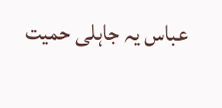عباس یہ جاہلی حمیت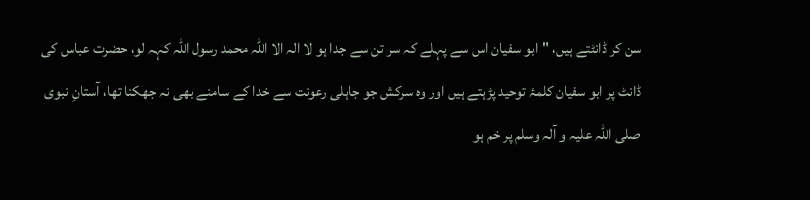سن کر ڈانٹتے ہیں، "ابو سفیان اس سے پہلے کہ سر تن سے جدا ہو لا الہ الا اللہ محمد رسول اللہ کہہ لو، حضرت عباس کی ڈانٹ پر ابو سفیان کلمۂ توحید پڑہتے ہیں اور وہ سرکش جو جاہلی رعونت سے خدا کے سامنے بھی نہ جھکنا تھا، آستانِ نبوی صلی اللہ علیہ و آلہ وسلم پر خم ہو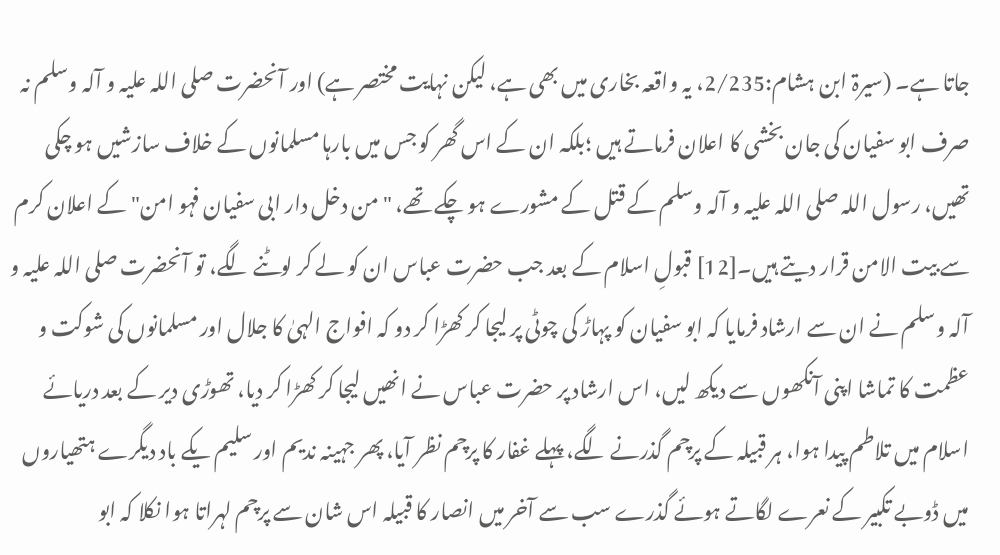جاتا ہے۔ (سیرۃ ابن ہشام:2/235، یہ واقعہ بخاری میں بھی ہے، لیکن نہایت مختصر ہے) اور آنحضرت صلی اللہ علیہ و آلہ وسلم نہ صرف ابو سفیان کی جان بخشی کا اعلان فرماتے ہیں ؛بلکہ ان کے اس گھر کو جس میں بارہا مسلمانوں کے خلاف سازشیں ہو چکی تھیں، رسول اللہ صلی اللہ علیہ و آلہ وسلم کے قتل کے مشورے ہو چکے تھے، "من دخل دار ابی سفیان فہو امن" کے اعلان کرم سے بیت الامن قرار دیتے ہیں۔[12] قبولِ اسلام کے بعد جب حضرت عباس ان کو لے کر لوٹنے لگے، تو آنحضرت صلی اللہ علیہ و آلہ وسلم نے ان سے ارشاد فرمایا کہ ابو سفیان کو پہاڑ کی چوٹی پر لیجا کر کھڑا کر دو کہ افواج الہیٰ کا جلال اور مسلمانوں کی شوکت و عظمت کا تماشا اپنی آنکھوں سے دیکھ لیں، اس ارشاد پر حضرت عباس نے انھیں لیجا کر کھڑا کر دیا، تھوڑی دیر کے بعد دریائے اسلام میں تلاطم پیدا ہوا، ہر قبیلہ کے پرچم گذرنے لگے، پہلے غفار کا پرچم نظر آیا، پھر جہینہ ندیم اور سلیم یکے باد دیگرے ہتھیاروں میں ڈوبے تکبیر کے نعرے لگاتے ہوئے گذرے سب سے آخر میں انصار کا قبیلہ اس شان سے پرچم لہراتا ہوا نکلا کہ ابو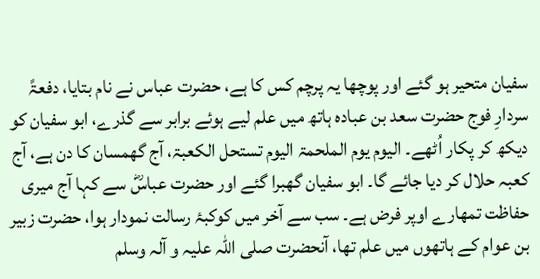سفیان متحیر ہو گئے اور پوچھا یہ پرچم کس کا ہے، حضرت عباس نے نام بتایا، دفعۃً سردارِ فوج حضرت سعد بن عبادہ ہاتھ میں علم لیے ہوئے برابر سے گذرے، ابو سفیان کو دیکھ کر پکار اُٹھے۔ الیوم یوم الملحمۃ الیوم تستحل الکعبۃ، آج گھمسان کا دن ہے، آج کعبہ حلال کر دیا جائے گا۔ ابو سفیان گھبرا گئے اور حضرت عباسؓ سے کہا آج میری حفاظت تمھارے اوپر فرض ہے۔ سب سے آخر میں کوکبۂ رسالت نمودار ہوا، حضرت زبیر بن عوام کے ہاتھوں میں علم تھا، آنحضرت صلی اللہ علیہ و آلہ وسلم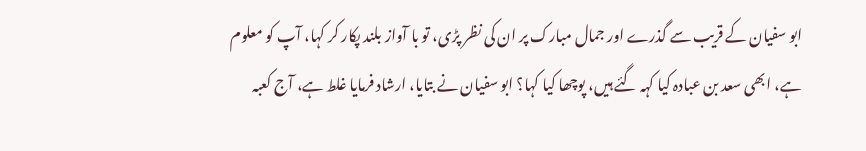ابو سفیان کے قریب سے گذرے اور جمال مبارک پر ان کی نظر پڑی، تو با آواز بلند پکار کر کہا، آپ کو معلوم ہے، ابھی سعد بن عبادہ کیا کہہ گئے ہیں، پوچھا کیا کہا؟ ابو سفیان نے بتایا، ارشاد فرمایا غلط ہے، آج کعبہ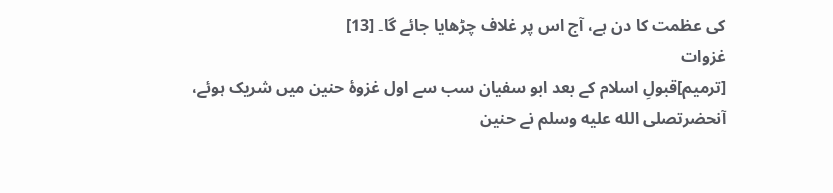کی عظمت کا دن ہے، آج اس پر غلاف چڑھایا جائے گا۔ [13]
غزوات
[ترمیم]قبولِ اسلام کے بعد ابو سفیان سب سے اول غزوۂ حنین میں شریک ہوئے، آنحضرتصلى الله عليه وسلم نے حنین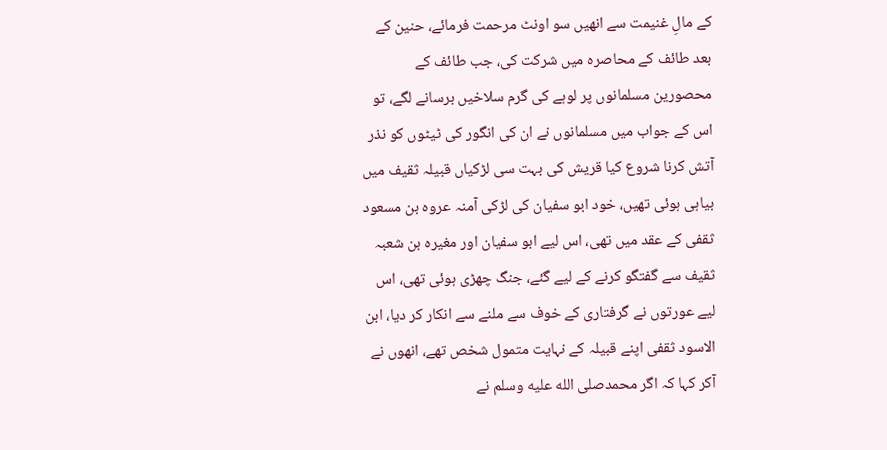کے مالِ غنیمت سے انھیں سو اونٹ مرحمت فرمائے، حنین کے بعد طائف کے محاصرہ میں شرکت کی، جب طائف کے محصورین مسلمانوں پر لوہے کی گرم سلاخیں برسانے لگے، تو اس کے جواب میں مسلمانوں نے ان کی انگور کی ٹیٹوں کو نذر آتش کرنا شروع کیا قریش کی بہت سی لڑکیاں قبیلہ ثقیف میں بیاہی ہوئی تھیں، خود ابو سفیان کی لڑکی آمنہ عروہ بن مسعود ثقفی کے عقد میں تھی، اس لیے ابو سفیان اور مغیرہ بن شعبہ ثقیف سے گفتگو کرنے کے لیے گئے، جنگ چھڑی ہوئی تھی، اس لیے عورتوں نے گرفتاری کے خوف سے ملنے سے انکار کر دیا، ابن الاسود ثقفی اپنے قبیلہ کے نہایت متمول شخص تھے، انھوں نے آکر کہا کہ اگر محمدصلى الله عليه وسلم نے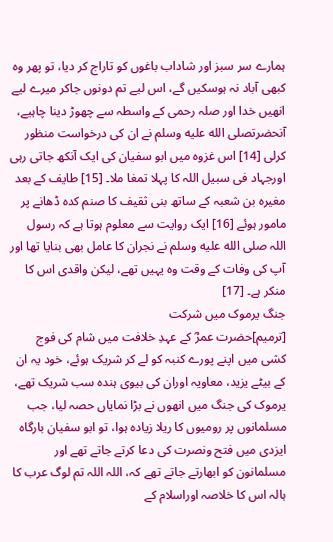ہمارے سر سبز اور شاداب باغوں کو تاراج کر دیا، تو پھر وہ کبھی آباد نہ ہوسکیں گے، اس لیے تم دونوں جاکر میرے لیے انھیں خدا اور صلہ رحمی کے واسطہ سے چھوڑ دینا چاہیے، آنحضرتصلى الله عليه وسلم نے ان کی درخواست منظور کرلی [14] اس غزوہ میں ابو سفیان کی ایک آنکھ جاتی رہی اورجہاد فی سبیل اللہ کا پہلا تمغا ملا۔ [15] طایف کے بعد مغیرہ بن شعبہ کے ساتھ بنی ثقیف کا صنم کدہ ڈھانے پر مامور ہوئے [16] ایک روایت سے معلوم ہوتا ہے کہ رسول اللہ صلى الله عليه وسلم نے نجران کا عامل بھی بنایا تھا اور آپ کی وفات کے وقت وہ یہیں تھے، لیکن واقدی اس کا منکر ہے۔ [17]
جنگ یرموک میں شرکت
[ترمیم]حضرت عمرؓ کے عہدِ خلافت میں شام کی فوج کشی میں اپنے پورے کنبہ کو لے کر شریک ہوئے، خود یہ ان کے بیٹے یزید، معاویہ اوران کی بیوی ہندہ سب شریک تھے، یرموک کی جنگ میں انھوں نے بڑا نمایاں حصہ لیا، جب مسلمانوں پر رومیوں کا ریلا زیادہ ہوا، تو ابو سفیان بارگاہ ایزدی میں فتح ونصرت کی دعا کرتے جاتے تھے اور مسلمانون کو ابھارتے جاتے تھے کہ، اللہ اللہ تم لوگ عرب کا ہالہ اس کا خلاصہ اوراسلام کے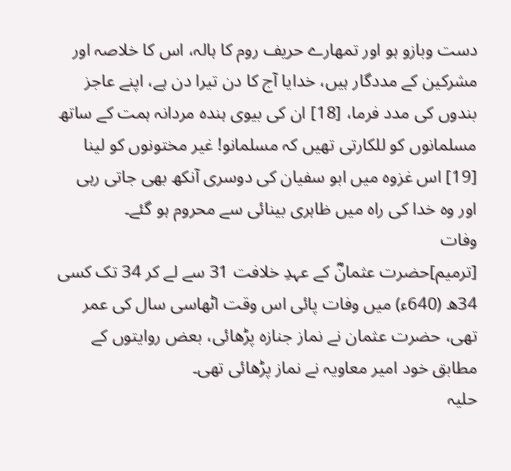دست وبازو ہو اور تمھارے حریف روم کا ہالہ، اس کا خلاصہ اور مشرکین کے مددگار ہیں، خدایا آج کا دن تیرا دن ہے، اپنے عاجز بندوں کی مدد فرما، [18] ان کی بیوی ہندہ مردانہ ہمت کے ساتھ مسلمانوں کو للکارتی تھیں کہ مسلمانو! غیر مختونوں کو لینا [19] اس غزوہ میں ابو سفیان کی دوسری آنکھ بھی جاتی رہی اور وہ خدا کی راہ میں ظاہری بینائی سے محروم ہو گئے۔
وفات
[ترمیم]حضرت عثمانؓ کے عہدِ خلافت 31 سے لے کر 34 تک کسی 34ھ (640ء) میں وفات پائی اس وقت اٹھاسی سال کی عمر تھی، حضرت عثمان نے نماز جنازہ پڑھائی، بعض روایتوں کے مطابق خود امیر معاویہ نے نماز پڑھائی تھی۔
حلیہ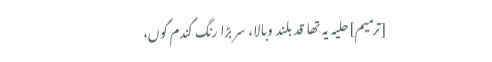[ترمیم]حلیہ یہ تھا قد بلند وبالا، سر بڑا رنگ گندم گوں،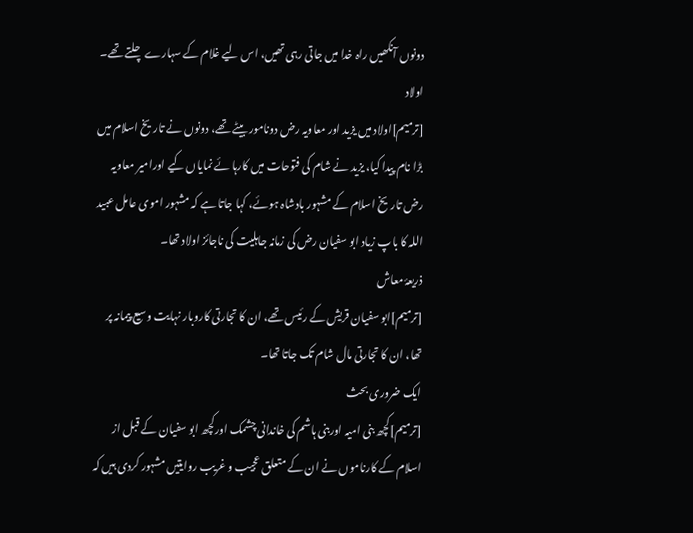دونوں آنکھیں راہ خدا میں جاتی رہی تھیں، اس لیے غلام کے سہارے چلتے تھے۔
اولاد
[ترمیم]اولاد میں یزید اور معاویہ رض دونامور بیٹے تھے، دونوں نے تاریخ اسلام میں بڑا نام پیدا کیا، یزید نے شام کی فتوحات میں کارہا ئے نمایاں کیے اورامیر معاویہ رض تاریخ اسلام کے مشہور بادشاہ ہوئے، کہا جاتا ہے کہ مشہور اموی عامل عبید اللہ کا باپ زیاد ابو سفیان رض کی زمانہ جاہلیت کی ناجائز اولاد تھا۔
ذریعۂ معاش
[ترمیم]ابو سفیان قریش کے رئیس تھے، ان کا تجارتی کاروبار نہایت وسیع پیمانہ پر تھا، ان کا تجارتی مال شام تک جاتا تھا۔
ایک ضروری بحث
[ترمیم]کچھ بنی امیہ اوربنی ہاشم کی خاندانی چشمک اورکچھ ابو سفیان کے قبل از اسلام کے کارناموں نے ان کے متعلق عجیب و غریب روایتیں مشہور کردی ہیں کہ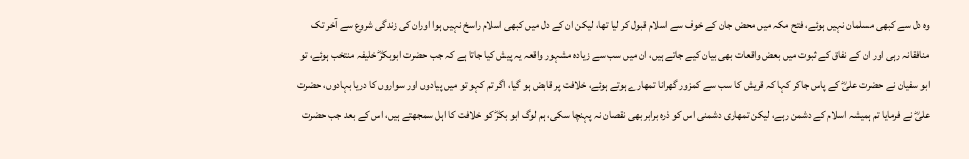وہ دل سے کبھی مسلمان نہیں ہوئے، فتح مکہ میں محض جان کے خوف سے اسلام قبول کر لیا تھا، لیکن ان کے دل میں کبھی اسلام راسخ نہیں ہوا اوران کی زندگی شروع سے آخر تک منافقانہ رہی اور ان کے نفاق کے ثبوت میں بعض واقعات بھی بیان کیے جاتے ہیں، ان میں سب سے زیادہ مشہور واقعہ یہ پیش کیا جاتا ہے کہ جب حضرت ابوبکرؓ خلیفہ منتخب ہوئے، تو ابو سفیان نے حضرت علیؓ کے پاس جاکر کہا کہ قریش کا سب سے کمزور گھرانا تمھارے ہوتے ہوئے، خلافت پر قابض ہو گیا، اگر تم کہو تو میں پیادوں اور سواروں کا دریا بہادوں، حضرت علیؓ نے فرمایا تم ہمیشہ اسلام کے دشمن رہے، لیکن تمھاری دشمنی اس کو ذرہ برابر بھی نقصان نہ پہنچا سکی، ہم لوگ ابو بکرؓ کو خلافت کا اہل سمجھتے ہیں، اس کے بعد جب حضرت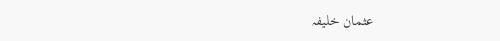عثمان خلیفہ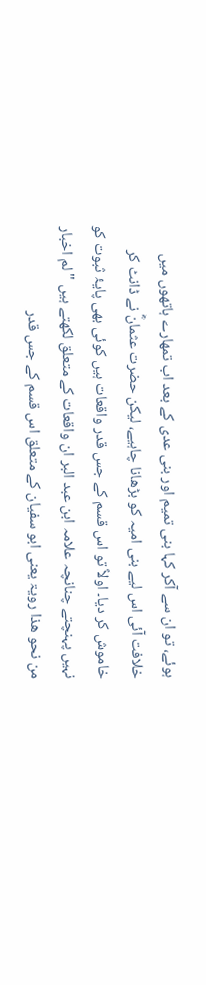ہوئے، تو ان سے آکر کہا بنی تمیم اور بنی عدی کے بعد اب تمھارے ہاتھوں میں خلافت آئی اس لیے بنی امیہ کو بڑھانا چاہیے، لیکن حضرت عثمانؓ نے ڈانٹ کر خاموش کر دیا۔ اولاً تو اس قسم کے جس قدر واقعات ہیں کوئی بھی پایۂ ثبوت کو نہیں پہنچتے چنانچہ علامہ ابن عبد البر ان واقعات کے متعلق لکھتے ہیں "لم اخبار من نحو ھذا رویۃ یعنی ابو سفیان کے متعلق اس قسم کے جس قدر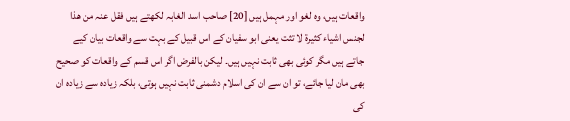واقعات ہیں، وہ لغو اور مہمل ہیں [20] صاحب اسد الغابہ لکھتے ہیں فقل عنہ من ھذا لجنس اشیاء کثیرۃ لا تثت یعنی ابو سفیان کے اس قبیل کے بہت سے واقعات بیان کیے جاتے ہیں مگر کوئی بھی ثابت نہیں ہیں۔ لیکن بالفرض اگر اس قسم کے واقعات کو صحیح بھی مان لیا جائے، تو ان سے ان کی اسلام دشمنی ثابت نہیں ہوتی، بلکہ زیادہ سے زیادہ ان کی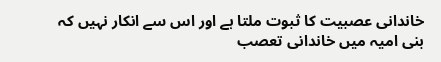خاندانی عصبیت کا ثبوت ملتا ہے اور اس سے انکار نہیں کہ بنی امیہ میں خاندانی تعصب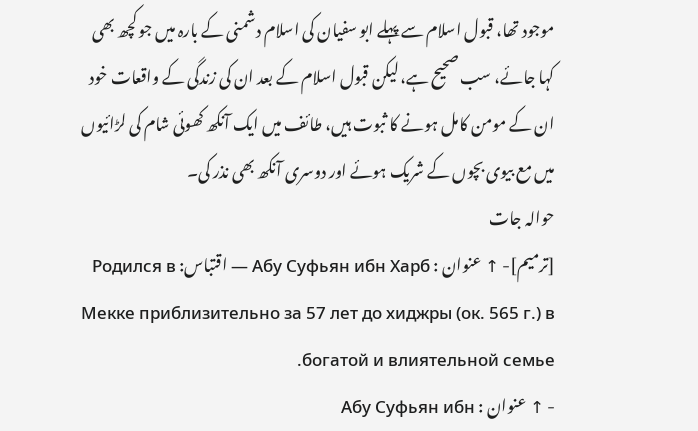موجود تھا، قبول اسلام سے پہلے ابو سفیان کی اسلام دشمنی کے بارہ میں جو کچھ بھی کہا جائے، سب صحیح ہے، لیکن قبول اسلام کے بعد ان کی زندگی کے واقعات خود ان کے مومن کامل ہونے کا ثبوت ہیں، طائف میں ایک آنکھ کھوئی شام کی لڑائیوں میں مع بیوی بچوں کے شریک ہوئے اور دوسری آنکھ بھی نذر کی۔
حوالہ جات
[ترمیم]- ↑ عنوان : Абу Суфьян ибн Харб — اقتباس: Родился в Мекке приблизительно за 57 лет до хиджры (ок. 565 г.) в богатой и влиятельной семье.
- ↑ عنوان : Абу Суфьян ибн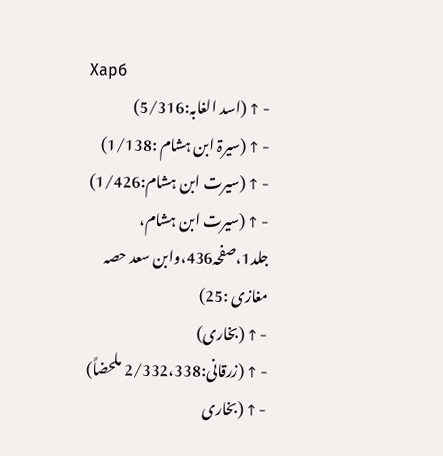Харб
- ↑ (اسد الغابہ:5/316)
- ↑ (سیرۃ ابن ہشام :1/138)
- ↑ (سیرت ابن ہشام:1/426)
- ↑ (سیرت ابن ہشام، جلد1،صفحہ436،وابن سعد حصہ مغازی :25)
- ↑ (بخاری)
- ↑ (زرقانی:2/332،338 ملحضاً)
- ↑ (بخاری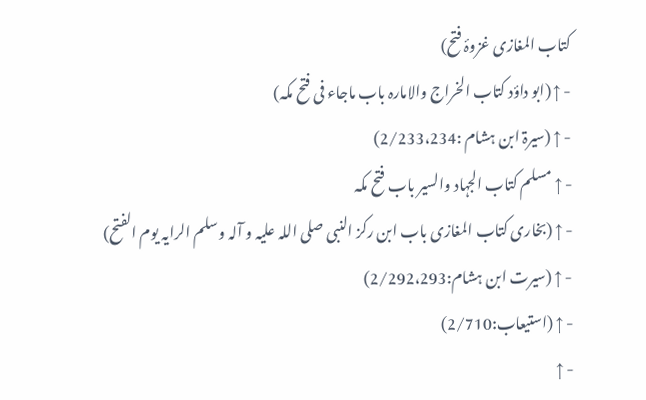کتاب المغازی غزوۂ فتح)
- ↑ (ابو داؤد کتاب الخراج والامارہ باب ماجاء فی فتح مکہ)
- ↑ (سیرۃ ابن ہشام :2/233،234)
- ↑ مسلم کتاب الجہاد والسیر باب فتح مکہ
- ↑ (بخاری کتاب المغازی باب ابن رکز النبی صلی اللہ علیہ و آلہ وسلم الرایہ یوم الفتح)
- ↑ (سیرت ابن ہشام:2/292،293)
- ↑ (استیعاب:2/710)
- ↑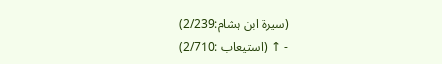(سیرۃ ابن ہشام:2/239)
- ↑ (استیعاب :2/710)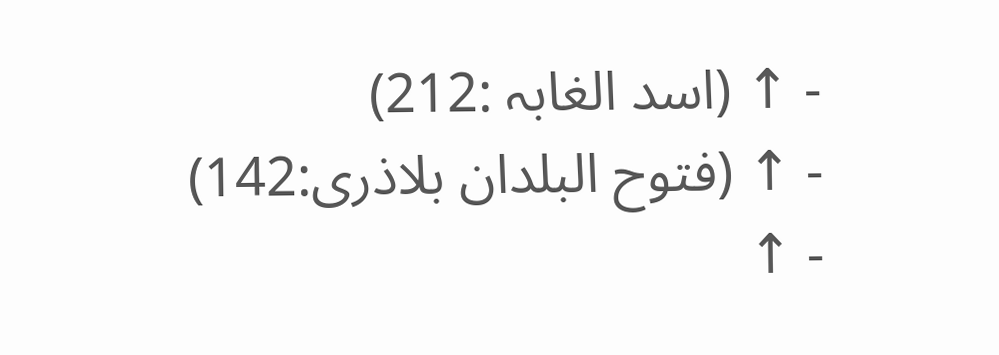- ↑ (اسد الغابہ :212)
- ↑ (فتوح البلدان بلاذری:142)
- ↑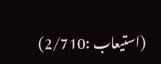(استیعاب :2/710)